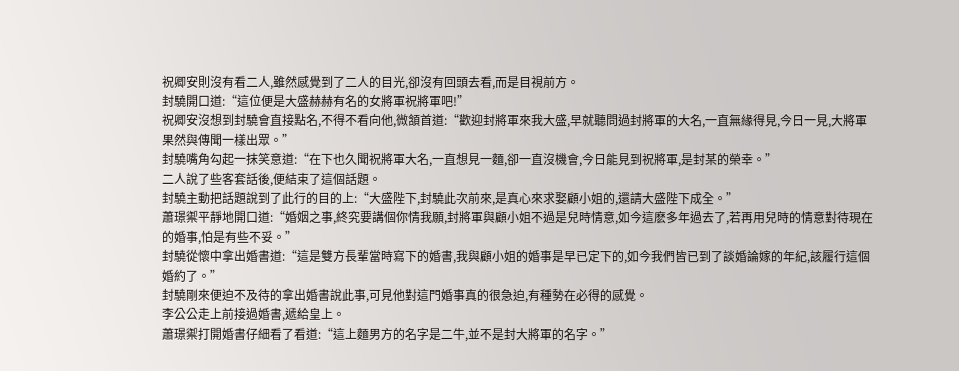祝卿安則沒有看二人,雖然感覺到了二人的目光,卻沒有回頭去看,而是目視前方。
封驍開口道:“這位便是大盛赫赫有名的女將軍祝將軍吧!”
祝卿安沒想到封驍會直接點名,不得不看向他,微頷首道:“歡迎封將軍來我大盛,早就聽問過封將軍的大名,一直無緣得見,今日一見,大將軍果然與傳聞一樣出眾。”
封驍嘴角勾起一抹笑意道:“在下也久聞祝將軍大名,一直想見一麵,卻一直沒機會,今日能見到祝將軍,是封某的榮幸。”
二人說了些客套話後,便結束了這個話題。
封驍主動把話題說到了此行的目的上:“大盛陛下,封驍此次前來,是真心來求娶顧小姐的,還請大盛陛下成全。”
蕭璟禦平靜地開口道:“婚姻之事,終究要講個你情我願,封將軍與顧小姐不過是兒時情意,如今這麽多年過去了,若再用兒時的情意對待現在的婚事,怕是有些不妥。”
封驍從懷中拿出婚書道:“這是雙方長輩當時寫下的婚書,我與顧小姐的婚事是早已定下的,如今我們皆已到了談婚論嫁的年紀,該履行這個婚約了。”
封驍剛來便迫不及待的拿出婚書說此事,可見他對這門婚事真的很急迫,有種勢在必得的感覺。
李公公走上前接過婚書,遞給皇上。
蕭璟禦打開婚書仔細看了看道:“這上麵男方的名字是二牛,並不是封大將軍的名字。”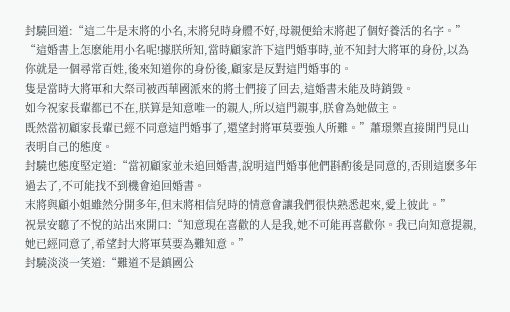封驍回道:“這二牛是末將的小名,末將兒時身體不好,母親便給末將起了個好養活的名字。”
“這婚書上怎麽能用小名呢!據朕所知,當時顧家許下這門婚事時,並不知封大將軍的身份,以為你就是一個尋常百姓,後來知道你的身份後,顧家是反對這門婚事的。
隻是當時大將軍和大祭司被西華國派來的將士們接了回去,這婚書未能及時銷毀。
如今祝家長輩都已不在,朕算是知意唯一的親人,所以這門親事,朕會為她做主。
既然當初顧家長輩已經不同意這門婚事了,還望封將軍莫要強人所難。”蕭璟禦直接開門見山表明自己的態度。
封驍也態度堅定道:“當初顧家並未追回婚書,說明這門婚事他們斟酌後是同意的,否則這麽多年過去了,不可能找不到機會追回婚書。
末將與顧小姐雖然分開多年,但末將相信兒時的情意會讓我們很快熟悉起來,愛上彼此。”
祝景安聽了不悅的站出來開口:“知意現在喜歡的人是我,她不可能再喜歡你。我已向知意提親,她已經同意了,希望封大將軍莫要為難知意。”
封驍淡淡一笑道:“難道不是鎮國公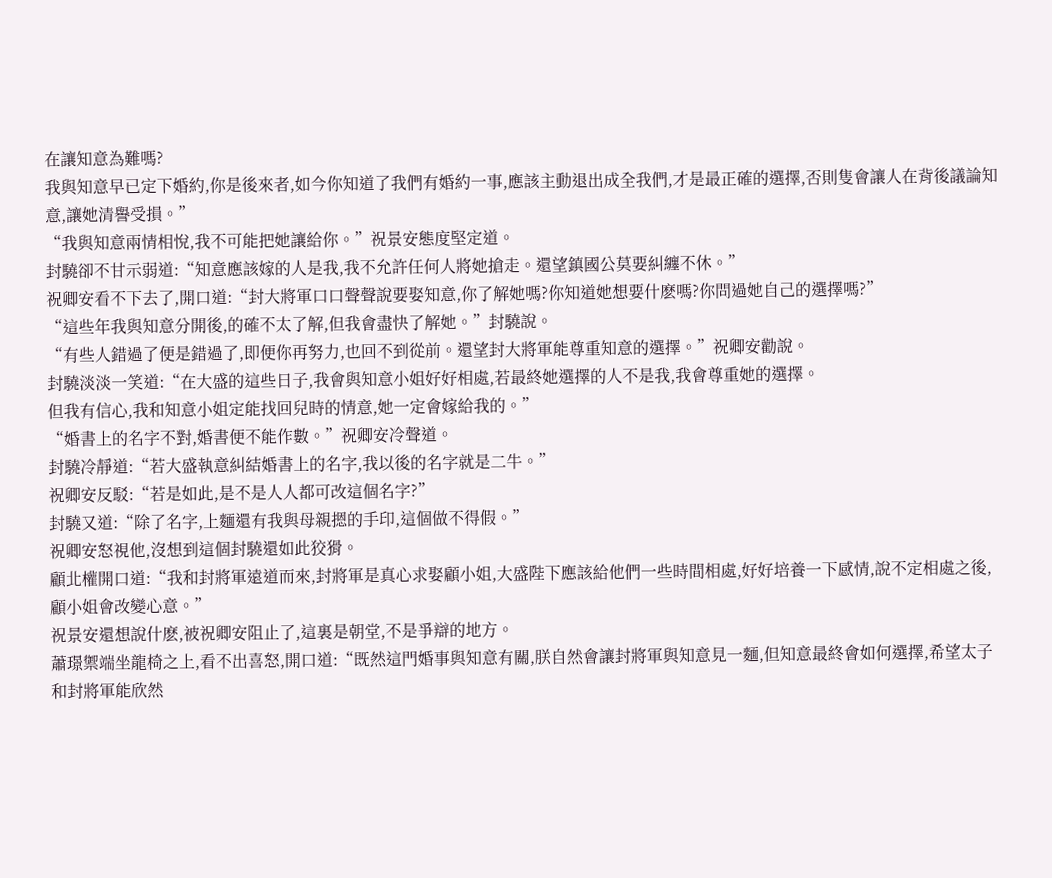在讓知意為難嗎?
我與知意早已定下婚約,你是後來者,如今你知道了我們有婚約一事,應該主動退出成全我們,才是最正確的選擇,否則隻會讓人在背後議論知意,讓她清譽受損。”
“我與知意兩情相悅,我不可能把她讓給你。”祝景安態度堅定道。
封驍卻不甘示弱道:“知意應該嫁的人是我,我不允許任何人將她搶走。還望鎮國公莫要糾纏不休。”
祝卿安看不下去了,開口道:“封大將軍口口聲聲說要娶知意,你了解她嗎?你知道她想要什麽嗎?你問過她自己的選擇嗎?”
“這些年我與知意分開後,的確不太了解,但我會盡快了解她。”封驍說。
“有些人錯過了便是錯過了,即便你再努力,也回不到從前。還望封大將軍能尊重知意的選擇。”祝卿安勸說。
封驍淡淡一笑道:“在大盛的這些日子,我會與知意小姐好好相處,若最終她選擇的人不是我,我會尊重她的選擇。
但我有信心,我和知意小姐定能找回兒時的情意,她一定會嫁給我的。”
“婚書上的名字不對,婚書便不能作數。”祝卿安冷聲道。
封驍冷靜道:“若大盛執意糾結婚書上的名字,我以後的名字就是二牛。”
祝卿安反駁:“若是如此,是不是人人都可改這個名字?”
封驍又道:“除了名字,上麵還有我與母親摁的手印,這個做不得假。”
祝卿安怒視他,沒想到這個封驍還如此狡猾。
顧北權開口道:“我和封將軍遠道而來,封將軍是真心求娶顧小姐,大盛陛下應該給他們一些時間相處,好好培養一下感情,說不定相處之後,顧小姐會改變心意。”
祝景安還想說什麽,被祝卿安阻止了,這裏是朝堂,不是爭辯的地方。
蕭璟禦端坐龍椅之上,看不出喜怒,開口道:“既然這門婚事與知意有關,朕自然會讓封將軍與知意見一麵,但知意最終會如何選擇,希望太子和封將軍能欣然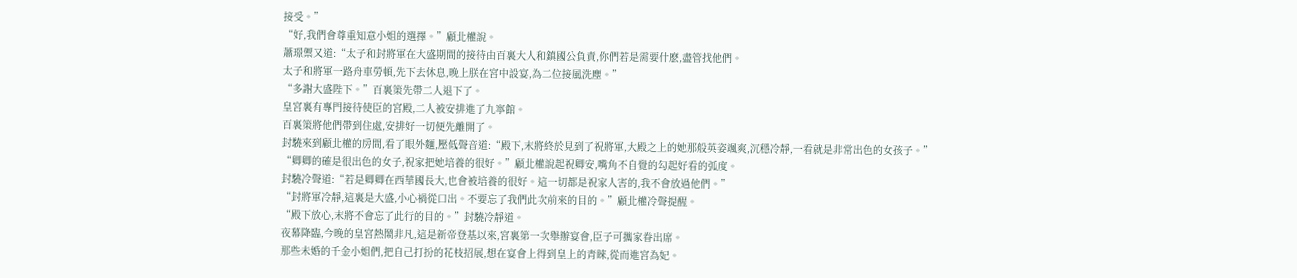接受。”
“好,我們會尊重知意小姐的選擇。”顧北權說。
蕭璟禦又道:“太子和封將軍在大盛期間的接待由百裏大人和鎮國公負責,你們若是需要什麽,盡管找他們。
太子和將軍一路舟車勞頓,先下去休息,晚上朕在宮中設宴,為二位接風洗塵。”
“多謝大盛陛下。”百裏策先帶二人退下了。
皇宮裏有專門接待使臣的宮殿,二人被安排進了九寧館。
百裏策將他們帶到住處,安排好一切便先離開了。
封驍來到顧北權的房間,看了眼外麵,壓低聲音道:“殿下,末將終於見到了祝將軍,大殿之上的她那般英姿颯爽,沉穩冷靜,一看就是非常出色的女孩子。”
“卿卿的確是很出色的女子,祝家把她培養的很好。”顧北權說起祝卿安,嘴角不自覺的勾起好看的弧度。
封驍冷聲道:“若是卿卿在西華國長大,也會被培養的很好。這一切都是祝家人害的,我不會放過他們。”
“封將軍冷靜,這裏是大盛,小心禍從口出。不要忘了我們此次前來的目的。”顧北權冷聲提醒。
“殿下放心,末將不會忘了此行的目的。”封驍冷靜道。
夜幕降臨,今晚的皇宮熱鬧非凡,這是新帝登基以來,宮裏第一次舉辦宴會,臣子可攜家眷出席。
那些未婚的千金小姐們,把自己打扮的花枝招展,想在宴會上得到皇上的青睞,從而進宮為妃。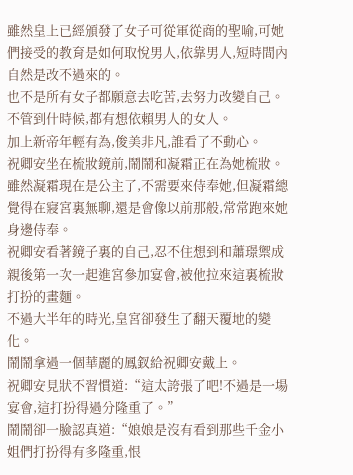雖然皇上已經頒發了女子可從軍從商的聖喻,可她們接受的教育是如何取悅男人,依靠男人,短時間內自然是改不過來的。
也不是所有女子都願意去吃苦,去努力改變自己。
不管到什時候,都有想依賴男人的女人。
加上新帝年輕有為,俊美非凡,誰看了不動心。
祝卿安坐在梳妝鏡前,鬧鬧和凝霜正在為她梳妝。
雖然凝霜現在是公主了,不需要來侍奉她,但凝霜總覺得在寢宮裏無聊,還是會像以前那般,常常跑來她身邊侍奉。
祝卿安看著鏡子裏的自己,忍不住想到和蕭璟禦成親後第一次一起進宮參加宴會,被他拉來這裏梳妝打扮的畫麵。
不過大半年的時光,皇宮卻發生了翻天覆地的變化。
鬧鬧拿過一個華麗的鳳釵給祝卿安戴上。
祝卿安見狀不習慣道:“這太誇張了吧!不過是一場宴會,這打扮得過分隆重了。”
鬧鬧卻一臉認真道:“娘娘是沒有看到那些千金小姐們打扮得有多隆重,恨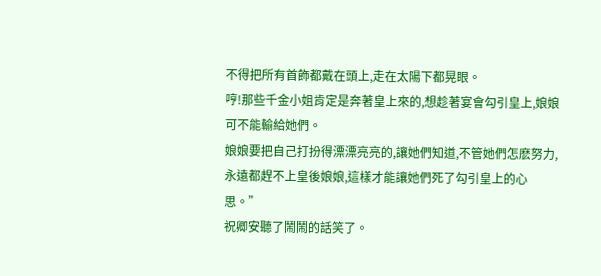不得把所有首飾都戴在頭上,走在太陽下都晃眼。
哼!那些千金小姐肯定是奔著皇上來的,想趁著宴會勾引皇上,娘娘可不能輸給她們。
娘娘要把自己打扮得漂漂亮亮的,讓她們知道,不管她們怎麽努力,永遠都趕不上皇後娘娘,這樣才能讓她們死了勾引皇上的心思。”
祝卿安聽了鬧鬧的話笑了。